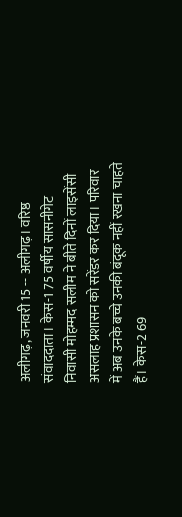अलीगढ़, जनवरी 15 -- अलीगढ़। वरिष्ठ संवाददाता। केस-1 75 वर्षीय सासनीगेट निवासी मोहम्मद सलीम ने बीते दिनों लाइसेंसी असलाह प्रशासन को सरेंडर कर दिया। परिवार में अब उनके बच्चे उनकी बंदूक नहीं रखना चाहते हैं। केस-2 69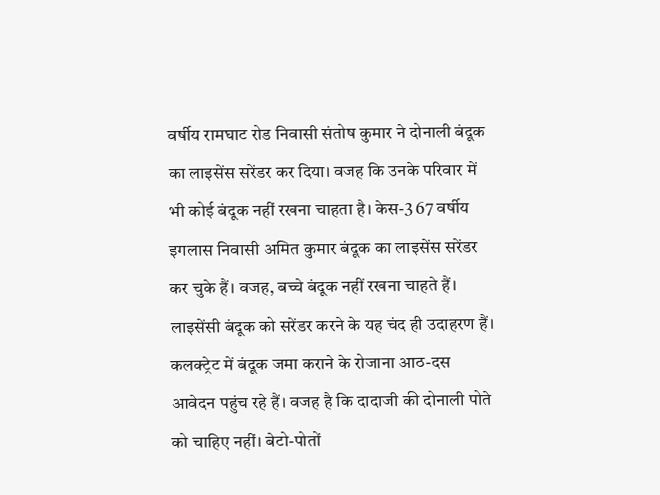वर्षीय रामघाट रोड निवासी संतोष कुमार ने दोनाली बंदूक का लाइसेंस सरेंडर कर दिया। वजह कि उनके परिवार में भी कोई बंदूक नहीं रखना चाहता है। केस-3 67 वर्षीय इगलास निवासी अमित कुमार बंदूक का लाइसेंस सरेंडर कर चुके हैं। वजह, बच्चे बंदूक नहीं रखना चाहते हैं। लाइसेंसी बंदूक को सरेंडर करने के यह चंद ही उदाहरण हैं। कलक्ट्रेट में बंदूक जमा कराने के रोजाना आठ-दस आवेदन पहुंच रहे हैं। वजह है कि दादाजी की दोनाली पोते को चाहिए नहीं। बेटो-पोतों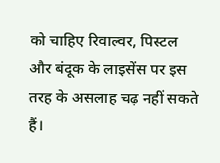को चाहिए रिवाल्वर, पिस्टल और बंदूक के लाइसेंस पर इस तरह के असलाह चढ़ नहीं सकते हैं।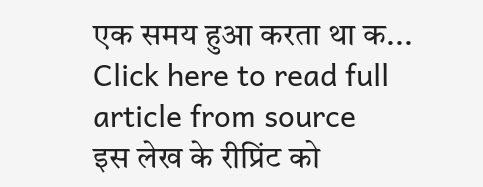एक समय हुआ करता था क...
Click here to read full article from source
इस लेख के रीप्रिंट को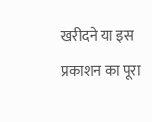खरीदने या इस प्रकाशन का पूरा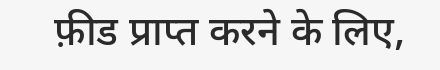फ़ीड प्राप्त करने के लिए,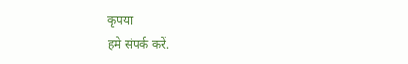कृपया
हमे संपर्क करें.